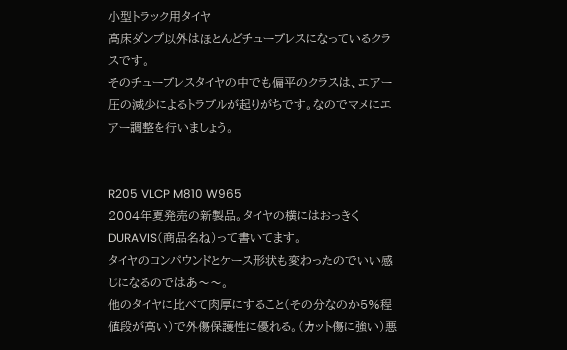小型トラック用タイヤ
高床ダンプ以外はほとんどチューブレスになっているクラスです。
そのチューブレスタイヤの中でも偏平のクラスは、エアー圧の減少によるトラブルが起りがちです。なのでマメにエアー調整を行いましょう。


R205 VLCP M810 W965
2004年夏発売の新製品。タイヤの横にはおっきくDURAVIS(商品名ね)って書いてます。
タイヤのコンパウンドとケース形状も変わったのでいい感じになるのではあ〜〜。
他のタイヤに比べて肉厚にすること(その分なのか5%程値段が高い)で外傷保護性に優れる。(カット傷に強い)悪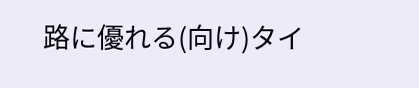路に優れる(向け)タイ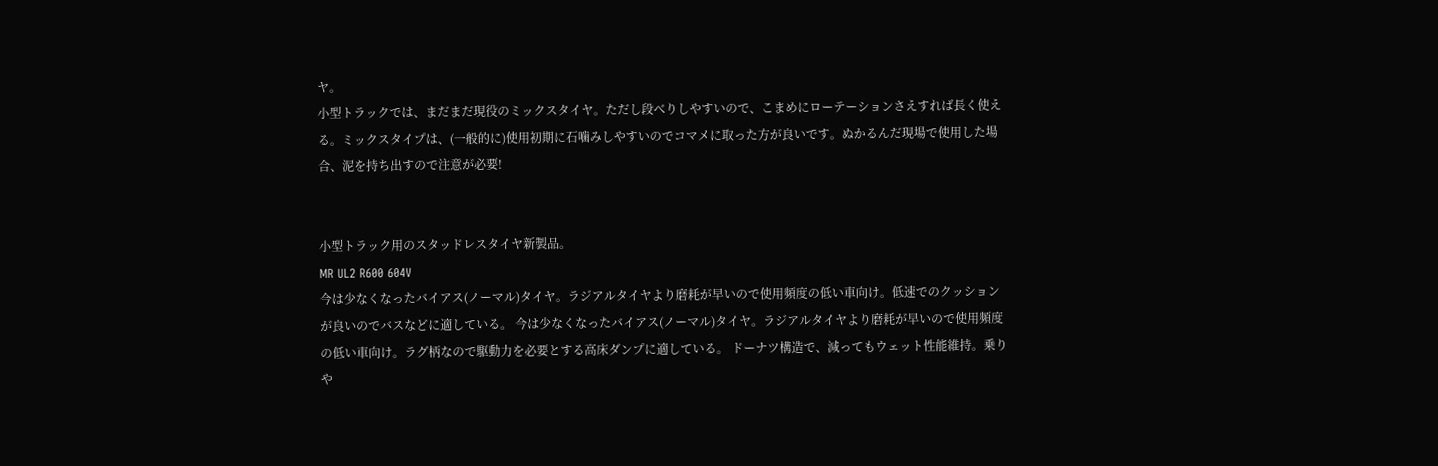ヤ。
小型トラックでは、まだまだ現役のミックスタイヤ。ただし段べりしやすいので、こまめにローテーションさえすれば長く使える。ミックスタイプは、(一般的に)使用初期に石噛みしやすいのでコマメに取った方が良いです。ぬかるんだ現場で使用した場合、泥を持ち出すので注意が必要!


小型トラック用のスタッドレスタイヤ新製品。
MR UL2 R600 604V
今は少なくなったバイアス(ノーマル)タイヤ。ラジアルタイヤより磨耗が早いので使用頻度の低い車向け。低速でのクッションが良いのでバスなどに適している。 今は少なくなったバイアス(ノーマル)タイヤ。ラジアルタイヤより磨耗が早いので使用頻度の低い車向け。ラグ柄なので駆動力を必要とする高床ダンプに適している。 ドーナツ構造で、減ってもウェット性能維持。乗りや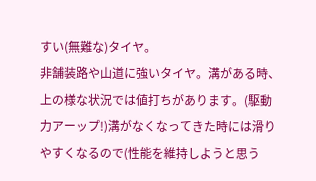すい(無難な)タイヤ。
非舗装路や山道に強いタイヤ。溝がある時、上の様な状況では値打ちがあります。(駆動力アーップ!)溝がなくなってきた時には滑りやすくなるので(性能を維持しようと思う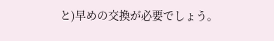と)早めの交換が必要でしょう。